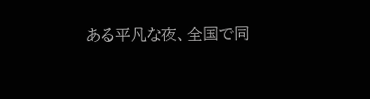ある平凡な夜、全国で同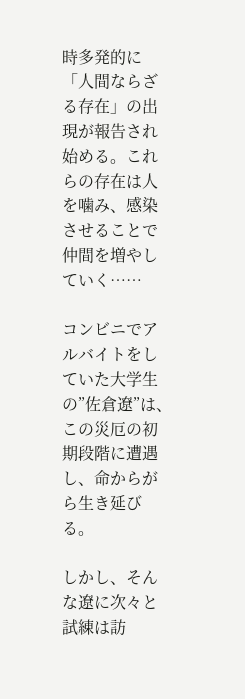時多発的に「人間ならざる存在」の出現が報告され始める。これらの存在は人を噛み、感染させることで仲間を増やしていく……

コンビニでアルバイトをしていた大学生の”佐倉遼”は、この災厄の初期段階に遭遇し、命からがら生き延びる。

しかし、そんな遼に次々と試練は訪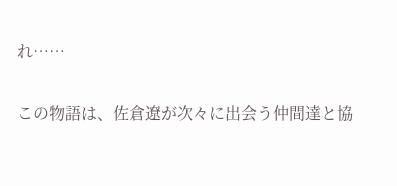れ……

この物語は、佐倉遼が次々に出会う仲間達と協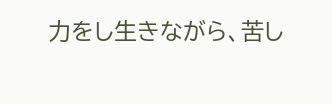力をし生きながら、苦し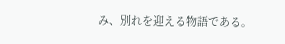み、別れを迎える物語である。